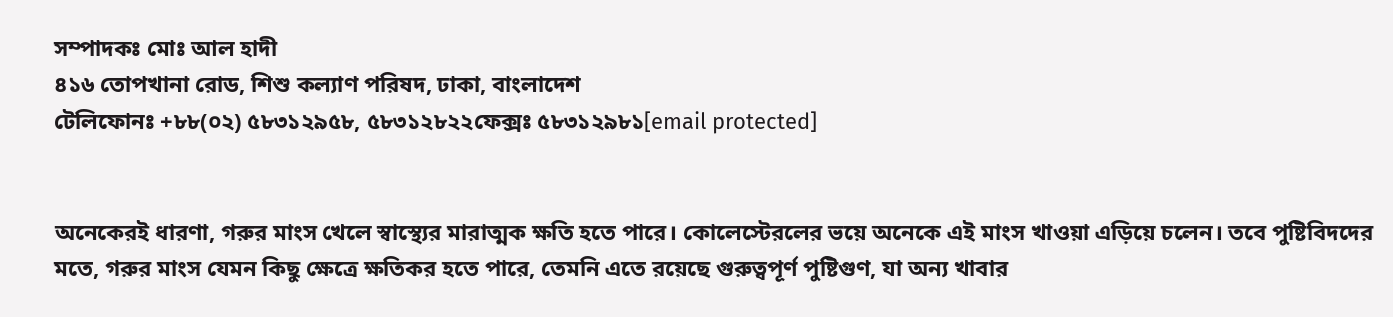সম্পাদকঃ মোঃ আল হাদী
৪১৬ তোপখানা রোড, শিশু কল্যাণ পরিষদ, ঢাকা, বাংলাদেশ
টেলিফোনঃ +৮৮(০২) ৫৮৩১২৯৫৮, ৫৮৩১২৮২২ফেক্সঃ ৫৮৩১২৯৮১[email protected]


অনেকেরই ধারণা, গরুর মাংস খেলে স্বাস্থ্যের মারাত্মক ক্ষতি হতে পারে। কোলেস্টেরলের ভয়ে অনেকে এই মাংস খাওয়া এড়িয়ে চলেন। তবে পুষ্টিবিদদের মতে, গরুর মাংস যেমন কিছু ক্ষেত্রে ক্ষতিকর হতে পারে, তেমনি এতে রয়েছে গুরুত্বপূর্ণ পুষ্টিগুণ, যা অন্য খাবার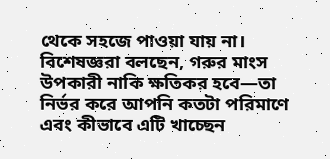থেকে সহজে পাওয়া যায় না।
বিশেষজ্ঞরা বলছেন, গরুর মাংস উপকারী নাকি ক্ষতিকর হবে—তা নির্ভর করে আপনি কতটা পরিমাণে এবং কীভাবে এটি খাচ্ছেন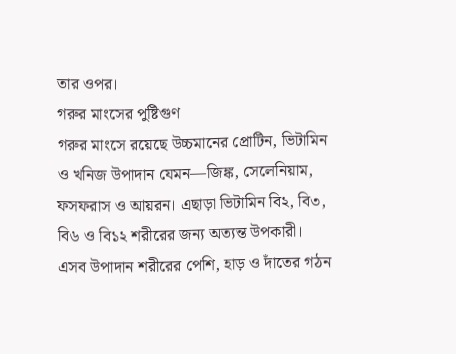তার ওপর।
গরুর মাংসের পুষ্টিগুণ
গরুর মাংসে রয়েছে উচ্চমানের প্রোটিন, ভিটামিন ও খনিজ উপাদান যেমন—জিঙ্ক, সেলেনিয়াম, ফসফরাস ও আয়রন। এছাড়া ভিটামিন বি২, বি৩, বি৬ ও বি১২ শরীরের জন্য অত্যন্ত উপকারী।
এসব উপাদান শরীরের পেশি, হাড় ও দাঁতের গঠন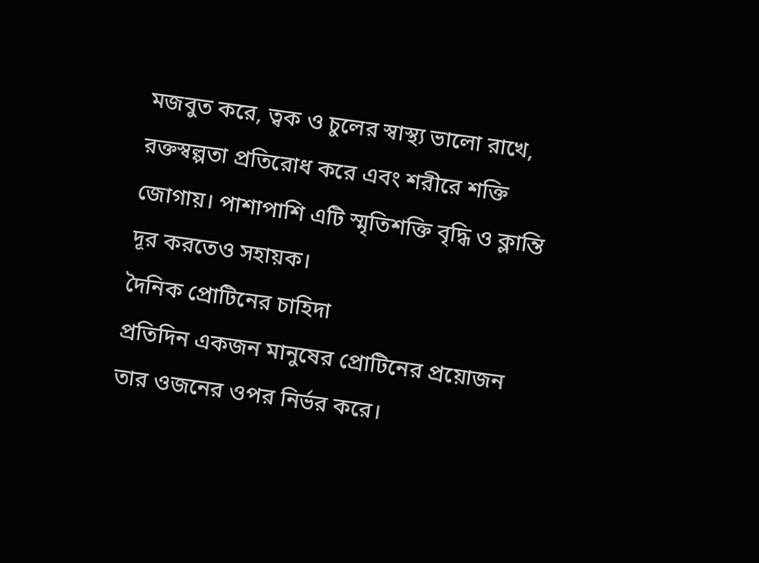মজবুত করে, ত্বক ও চুলের স্বাস্থ্য ভালো রাখে, রক্তস্বল্পতা প্রতিরোধ করে এবং শরীরে শক্তি জোগায়। পাশাপাশি এটি স্মৃতিশক্তি বৃদ্ধি ও ক্লান্তি দূর করতেও সহায়ক।
দৈনিক প্রোটিনের চাহিদা
প্রতিদিন একজন মানুষের প্রোটিনের প্রয়োজন তার ওজনের ওপর নির্ভর করে।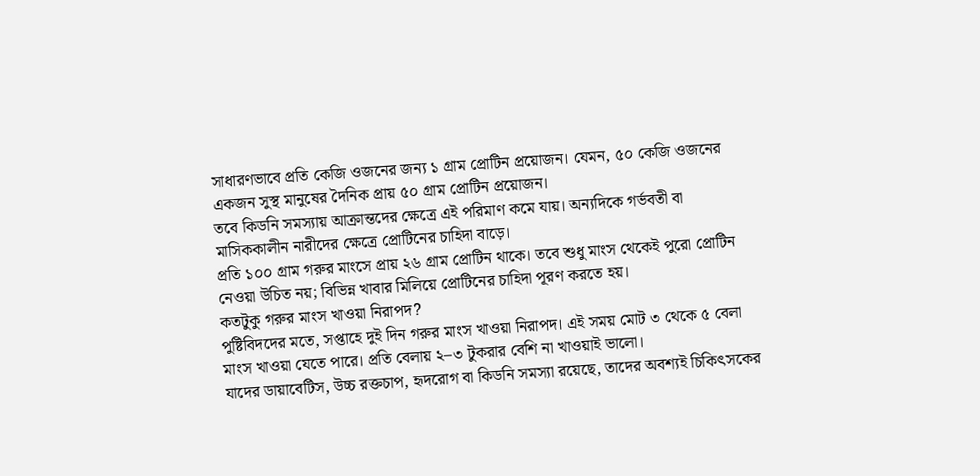সাধারণভাবে প্রতি কেজি ওজনের জন্য ১ গ্রাম প্রোটিন প্রয়োজন। যেমন, ৫০ কেজি ওজনের একজন সুস্থ মানুষের দৈনিক প্রায় ৫০ গ্রাম প্রোটিন প্রয়োজন।
তবে কিডনি সমস্যায় আক্রান্তদের ক্ষেত্রে এই পরিমাণ কমে যায়। অন্যদিকে গর্ভবতী বা মাসিককালীন নারীদের ক্ষেত্রে প্রোটিনের চাহিদা বাড়ে।
প্রতি ১০০ গ্রাম গরুর মাংসে প্রায় ২৬ গ্রাম প্রোটিন থাকে। তবে শুধু মাংস থেকেই পুরো প্রোটিন নেওয়া উচিত নয়; বিভিন্ন খাবার মিলিয়ে প্রোটিনের চাহিদা পূরণ করতে হয়।
কতটুকু গরুর মাংস খাওয়া নিরাপদ?
পুষ্টিবিদদের মতে, সপ্তাহে দুই দিন গরুর মাংস খাওয়া নিরাপদ। এই সময় মোট ৩ থেকে ৫ বেলা মাংস খাওয়া যেতে পারে। প্রতি বেলায় ২–৩ টুকরার বেশি না খাওয়াই ভালো।
যাদের ডায়াবেটিস, উচ্চ রক্তচাপ, হৃদরোগ বা কিডনি সমস্যা রয়েছে, তাদের অবশ্যই চিকিৎসকের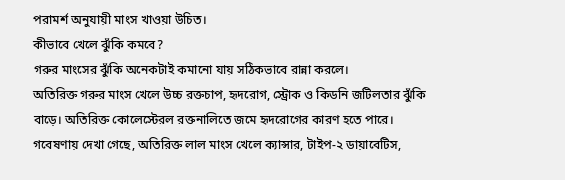পরামর্শ অনুযায়ী মাংস খাওয়া উচিত।
কীভাবে খেলে ঝুঁকি কমবে?
গরুর মাংসের ঝুঁকি অনেকটাই কমানো যায় সঠিকভাবে রান্না করলে।
অতিরিক্ত গরুর মাংস খেলে উচ্চ রক্তচাপ, হৃদরোগ, স্ট্রোক ও কিডনি জটিলতার ঝুঁকি বাড়ে। অতিরিক্ত কোলেস্টেরল রক্তনালিতে জমে হৃদরোগের কারণ হতে পারে।
গবেষণায় দেখা গেছে, অতিরিক্ত লাল মাংস খেলে ক্যান্সার, টাইপ-২ ডায়াবেটিস,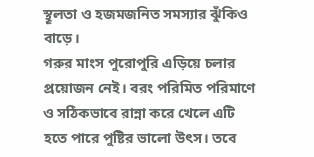স্থূলতা ও হজমজনিত সমস্যার ঝুঁকিও বাড়ে।
গরুর মাংস পুরোপুরি এড়িয়ে চলার প্রয়োজন নেই। বরং পরিমিত পরিমাণে ও সঠিকভাবে রান্না করে খেলে এটি হতে পারে পুষ্টির ভালো উৎস। তবে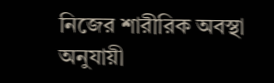নিজের শারীরিক অবস্থা অনুযায়ী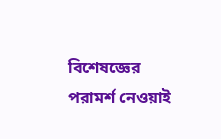বিশেষজ্ঞের পরামর্শ নেওয়াই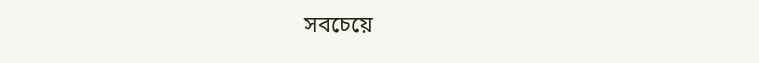সবচেয়ে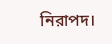নিরাপদ।